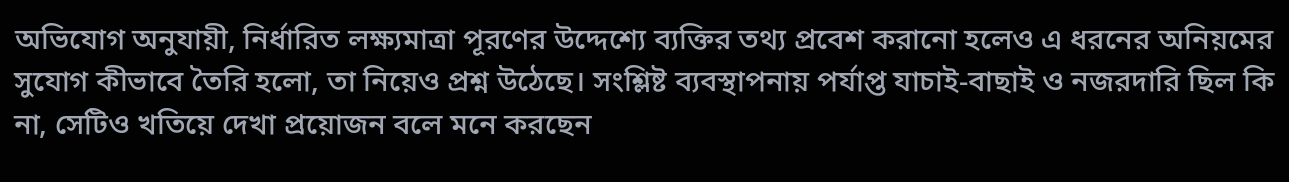অভিযোগ অনুযায়ী, নির্ধারিত লক্ষ্যমাত্রা পূরণের উদ্দেশ্যে ব্যক্তির তথ্য প্রবেশ করানো হলেও এ ধরনের অনিয়মের সুযোগ কীভাবে তৈরি হলো, তা নিয়েও প্রশ্ন উঠেছে। সংশ্লিষ্ট ব্যবস্থাপনায় পর্যাপ্ত যাচাই-বাছাই ও নজরদারি ছিল কি না, সেটিও খতিয়ে দেখা প্রয়োজন বলে মনে করছেন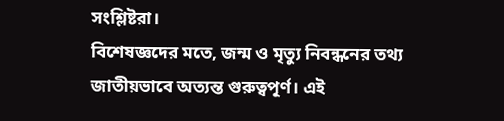সংশ্লিষ্টরা।
বিশেষজ্ঞদের মতে, জন্ম ও মৃত্যু নিবন্ধনের তথ্য জাতীয়ভাবে অত্যন্ত গুরুত্বপূর্ণ। এই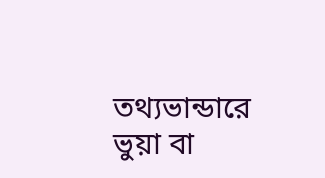তথ্যভান্ডারে ভুয়া বা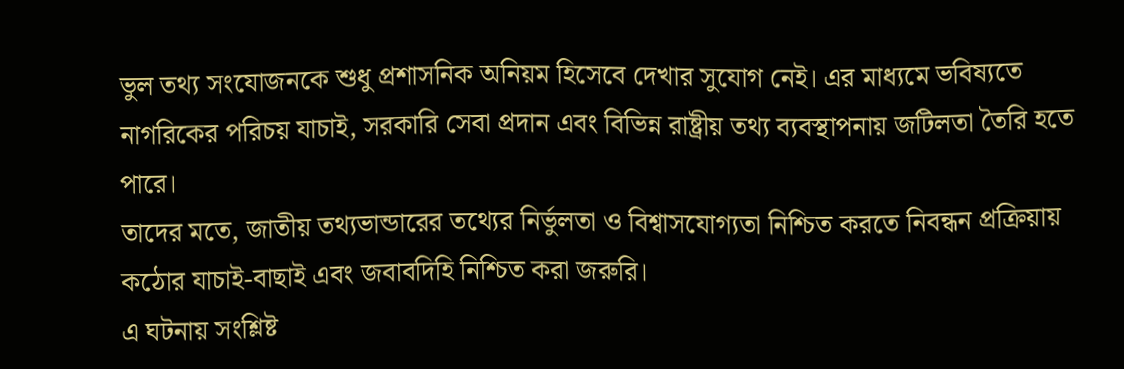ভুল তথ্য সংযোজনকে শুধু প্রশাসনিক অনিয়ম হিসেবে দেখার সুযোগ নেই। এর মাধ্যমে ভবিষ্যতে নাগরিকের পরিচয় যাচাই, সরকারি সেবা প্রদান এবং বিভিন্ন রাষ্ট্রীয় তথ্য ব্যবস্থাপনায় জটিলতা তৈরি হতে পারে।
তাদের মতে, জাতীয় তথ্যভান্ডারের তথ্যের নির্ভুলতা ও বিশ্বাসযোগ্যতা নিশ্চিত করতে নিবন্ধন প্রক্রিয়ায় কঠোর যাচাই-বাছাই এবং জবাবদিহি নিশ্চিত করা জরুরি।
এ ঘটনায় সংশ্লিষ্ট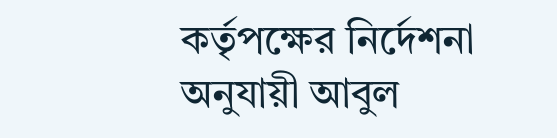কর্তৃপক্ষের নির্দেশনা অনুযায়ী আবুল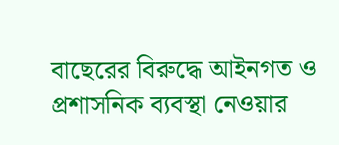বাছেরের বিরুদ্ধে আইনগত ও প্রশাসনিক ব্যবস্থা নেওয়ার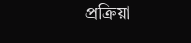প্রক্রিয়া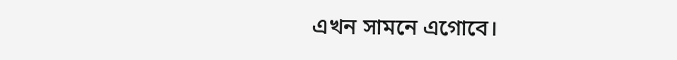এখন সামনে এগোবে।